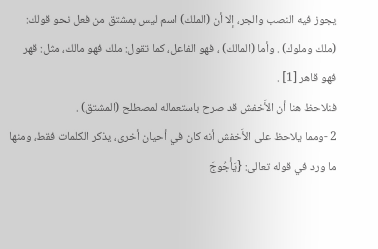يجوز فيه النصب والجر، إلا أن (الملك) اسم ليس بمشتق من فعل نحو قولك: (ملك وملوك) . وأما (المالك) ، فهو الفاعل، كما تقول: ملك فهو مالك، مثل: قهر فهو قاهر [1] .
فنلاحظ هنا أن الأَخفش قد صرح باستعماله لمصطلح (المشتق) .
2 -ومما يلاحظ على الأَخفش أنه كان في أحيان أخرى، يذكر الكلمات فقط، ومنها ما ورد في قوله تعالى: {يَأْجُوجَ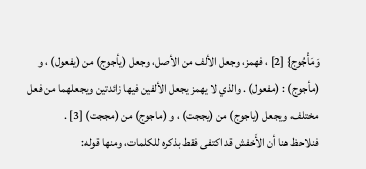وَمَأْجُوج} [2] ، فهمز، وجعل الألف من الأصل، وجعل (يأجوج) من (يفعول) ، و (مأجوج) : (مفعول) . والذي لا يهمز يجعل الألفين فيها زائدتين ويجعلهما من فعل مختلف، ويجعل (ياجوج) من (يججت) ، و (ماجوج) من (مججت) [3] .
فنلاحظ هنا أن الأَخفش قد اكتفى فقط بذكره للكلمات، ومنها قوله: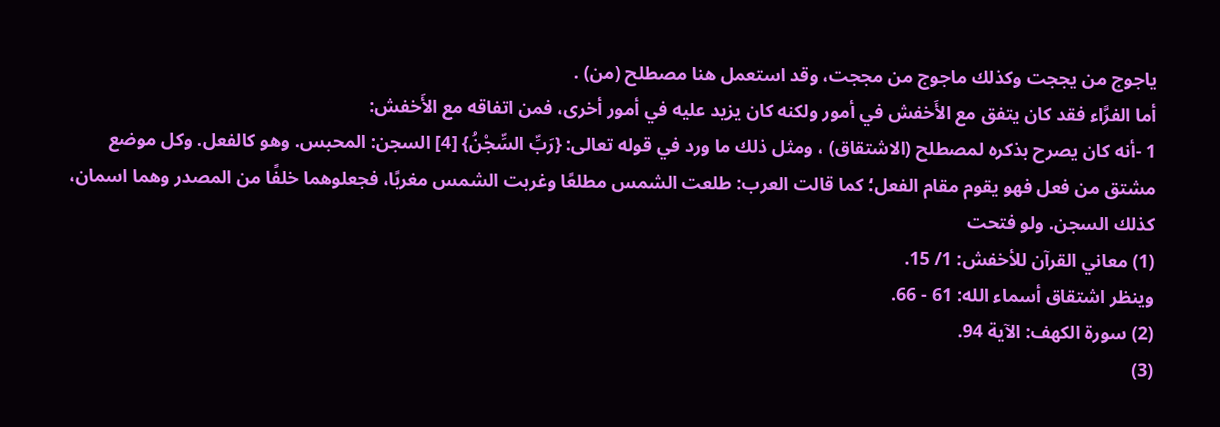ياجوج من يججت وكذلك ماجوج من مججت، وقد استعمل هنا مصطلح (من) .
أما الفرَّاء فقد كان يتفق مع الأَخفش في أمور ولكنه كان يزيد عليه في أمور أخرى، فمن اتفاقه مع الأَخفش:
1 -أنه كان يصرح بذكره لمصطلح (الاشتقاق) ، ومثل ذلك ما ورد في قوله تعالى: {رَبِّ السِّجْنُ} [4] السجن: المحبس. وهو كالفعل. وكل موضع مشتق من فعل فهو يقوم مقام الفعل؛ كما قالت العرب: طلعت الشمس مطلعًا وغربت الشمس مغربًا، فجعلوهما خلفًا من المصدر وهما اسمان، كذلك السجن. ولو فتحت
(1) معاني القرآن للأخفش: 1/ 15.
وينظر اشتقاق أسماء الله: 61 - 66.
(2) سورة الكهف: الآية 94.
(3)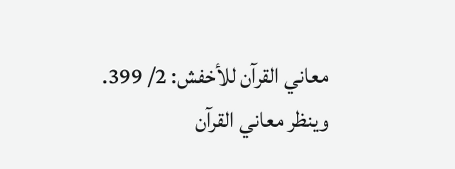معاني القرآن للأخفش: 2/ 399.
وينظر معاني القرآن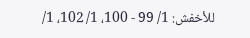للأخفش: 1/ 99 - 100، 1/ 102، 1/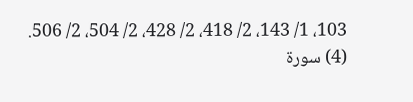103، 1/ 143، 2/ 418، 2/ 428، 2/ 504، 2/ 506.
(4) سورة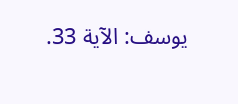يوسف: الآية 33.